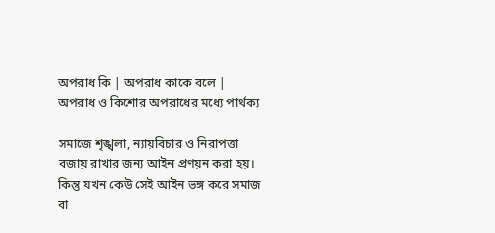অপরাধ কি | অপরাধ কাকে বলে | অপরাধ ও কিশোর অপরাধের মধ্যে পার্থক্য

সমাজে শৃঙ্খলা, ন্যায়বিচার ও নিরাপত্তা বজায় রাখার জন্য আইন প্রণয়ন করা হয়। কিন্তু যখন কেউ সেই আইন ভঙ্গ করে সমাজ বা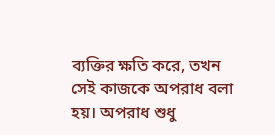ব্যক্তির ক্ষতি করে, তখন সেই কাজকে অপরাধ বলা হয়। অপরাধ শুধু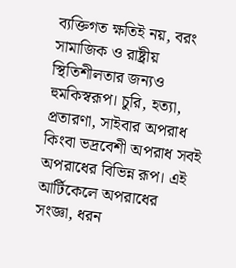ব্যক্তিগত ক্ষতিই নয়, বরং সামাজিক ও রাষ্ট্রীয় স্থিতিশীলতার জন্যও হুমকিস্বরূপ। চুরি, হত্যা, প্রতারণা, সাইবার অপরাধ কিংবা ভদ্রবেশী অপরাধ সবই অপরাধের বিভিন্ন রূপ। এই আর্টিকেলে অপরাধের সংজ্ঞা, ধরন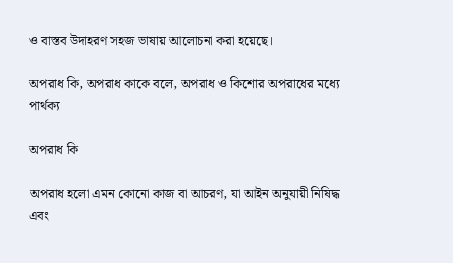ও বাস্তব উদাহরণ সহজ ভাষায় আলোচনা করা হয়েছে।

অপরাধ কি, অপরাধ কাকে বলে, অপরাধ ও কিশোর অপরাধের মধ্যে পার্থক্য

অপরাধ কি

অপরাধ হলো এমন কোনো কাজ বা আচরণ, যা আইন অনুযায়ী নিষিদ্ধ এবং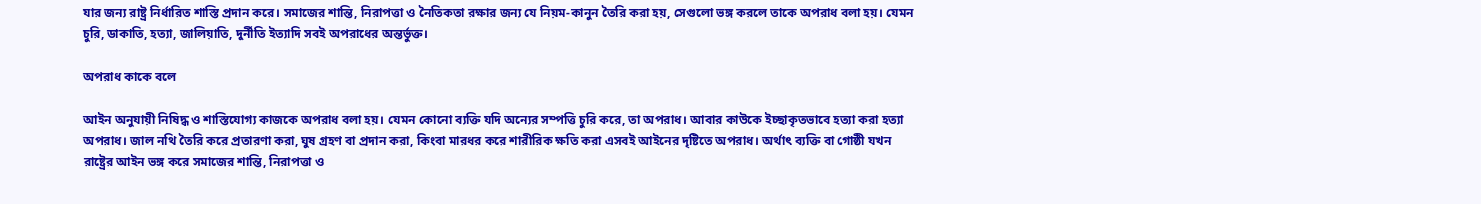যার জন্য রাষ্ট্র নির্ধারিত শাস্তি প্রদান করে। সমাজের শান্তি, নিরাপত্তা ও নৈতিকতা রক্ষার জন্য যে নিয়ম-কানুন তৈরি করা হয়, সেগুলো ভঙ্গ করলে তাকে অপরাধ বলা হয়। যেমন চুরি, ডাকাতি, হত্যা, জালিয়াতি, দুর্নীতি ইত্যাদি সবই অপরাধের অন্তর্ভুক্ত।

অপরাধ কাকে বলে

আইন অনুযায়ী নিষিদ্ধ ও শাস্তিযোগ্য কাজকে অপরাধ বলা হয়। যেমন কোনো ব্যক্তি যদি অন্যের সম্পত্তি চুরি করে, তা অপরাধ। আবার কাউকে ইচ্ছাকৃতভাবে হত্যা করা হত্যা অপরাধ। জাল নথি তৈরি করে প্রতারণা করা, ঘুষ গ্রহণ বা প্রদান করা, কিংবা মারধর করে শারীরিক ক্ষতি করা এসবই আইনের দৃষ্টিতে অপরাধ। অর্থাৎ ব্যক্তি বা গোষ্ঠী যখন রাষ্ট্রের আইন ভঙ্গ করে সমাজের শান্তি, নিরাপত্তা ও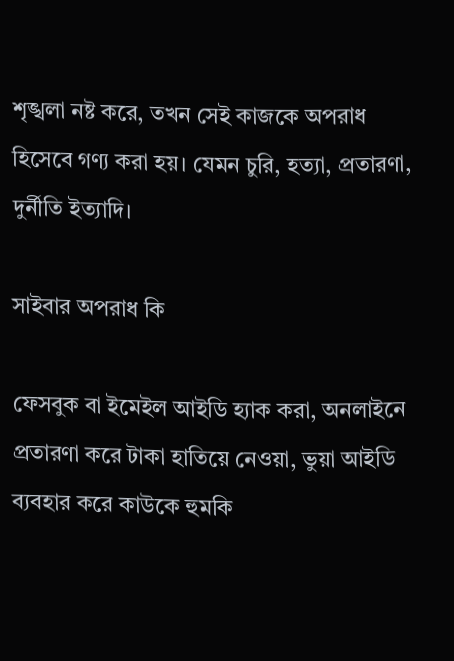শৃঙ্খলা নষ্ট করে, তখন সেই কাজকে অপরাধ হিসেবে গণ্য করা হয়। যেমন চুরি, হত্যা, প্রতারণা, দুর্নীতি ইত্যাদি।

সাইবার অপরাধ কি

ফেসবুক বা ইমেইল আইডি হ্যাক করা, অনলাইনে প্রতারণা করে টাকা হাতিয়ে নেওয়া, ভুয়া আইডি ব্যবহার করে কাউকে হুমকি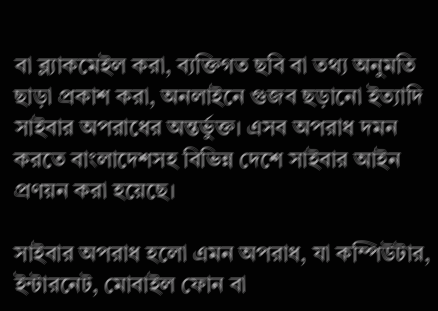বা ব্ল্যাকমেইল করা, ব্যক্তিগত ছবি বা তথ্য অনুমতি ছাড়া প্রকাশ করা, অনলাইনে গুজব ছড়ানো ইত্যাদি সাইবার অপরাধের অন্তর্ভুক্ত। এসব অপরাধ দমন করতে বাংলাদেশসহ বিভিন্ন দেশে সাইবার আইন প্রণয়ন করা হয়েছে।

সাইবার অপরাধ হলো এমন অপরাধ, যা কম্পিউটার, ইন্টারনেট, মোবাইল ফোন বা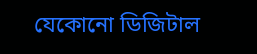যেকোনো ডিজিটাল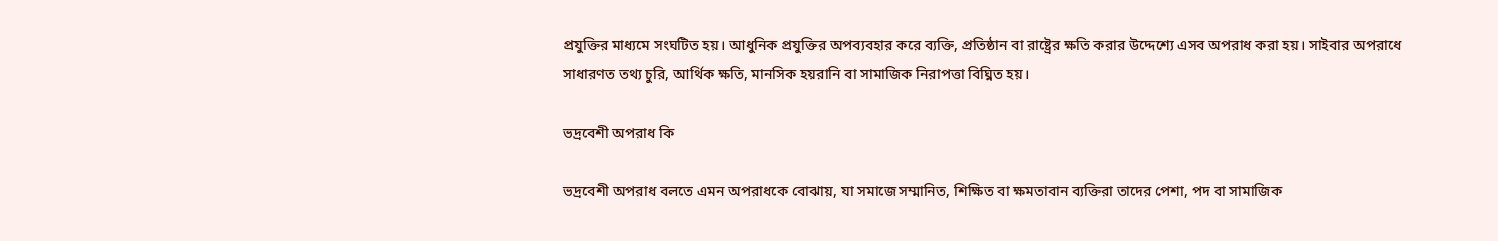প্রযুক্তির মাধ্যমে সংঘটিত হয়। আধুনিক প্রযুক্তির অপব্যবহার করে ব্যক্তি, প্রতিষ্ঠান বা রাষ্ট্রের ক্ষতি করার উদ্দেশ্যে এসব অপরাধ করা হয়। সাইবার অপরাধে সাধারণত তথ্য চুরি, আর্থিক ক্ষতি, মানসিক হয়রানি বা সামাজিক নিরাপত্তা বিঘ্নিত হয়।

ভদ্রবেশী অপরাধ কি

ভদ্রবেশী অপরাধ বলতে এমন অপরাধকে বোঝায়, যা সমাজে সম্মানিত, শিক্ষিত বা ক্ষমতাবান ব্যক্তিরা তাদের পেশা, পদ বা সামাজিক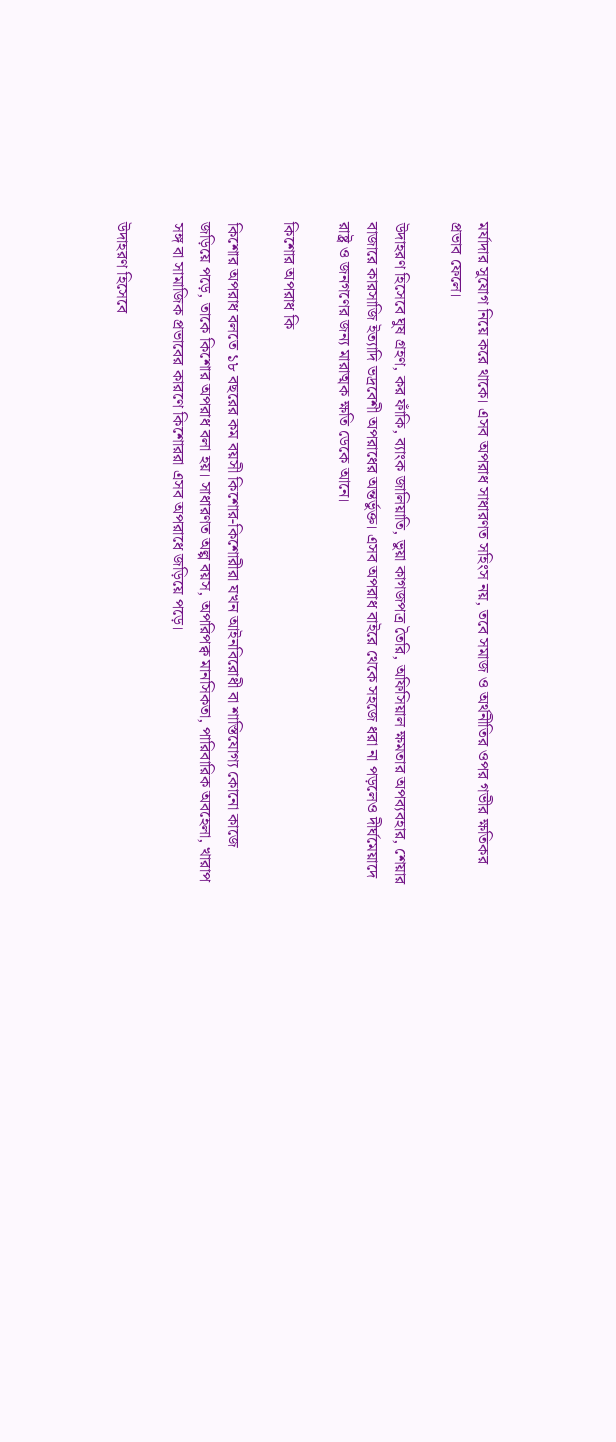মর্যাদার সুযোগ নিয়ে করে থাকে। এসব অপরাধ সাধারণত সহিংস নয়, তবে সমাজ ও অর্থনীতির ওপর গভীর ক্ষতিকর প্রভাব ফেলে।

উদাহরণ হিসেবে ঘুষ গ্রহণ, কর ফাঁকি, ব্যাংক জালিয়াতি, ভুয়া কাগজপত্র তৈরি, অফিসিয়াল ক্ষমতার অপব্যবহার, শেয়ার বাজারে কারসাজি ইত্যাদি ভদ্রবেশী অপরাধের অন্তর্ভুক্ত। এসব অপরাধ বাইরে থেকে সহজে ধরা না পড়লেও দীর্ঘমেয়াদে রাষ্ট্র ও জনগণের জন্য মারাত্মক ক্ষতি ডেকে আনে।

কিশোর অপরাধ কি

কিশোর অপরাধ বলতে ১৮ বছরের কম বয়সী কিশোর-কিশোরীরা যখন আইনবিরোধী বা শাস্তিযোগ্য কোনো কাজে জড়িয়ে পড়ে, তাকে কিশোর অপরাধ বলা হয়। সাধারণত অল্প বয়স, অপরিপক্ব মানসিকতা, পারিবারিক অবহেলা, খারাপ সঙ্গ বা সামাজিক প্রভাবের কারণে কিশোররা এসব অপরাধে জড়িয়ে পড়ে।

উদাহরণ হিসেবে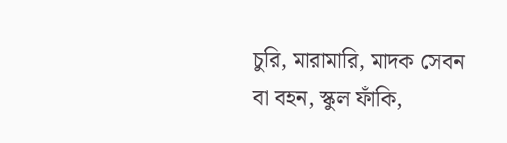চুরি, মারামারি, মাদক সেবন বা বহন, স্কুল ফাঁকি,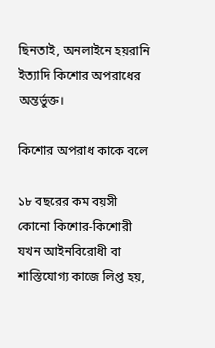ছিনতাই, অনলাইনে হয়রানি ইত্যাদি কিশোর অপরাধের অন্তর্ভুক্ত।

কিশোর অপরাধ কাকে বলে

১৮ বছরের কম বয়সী কোনো কিশোর-কিশোরী যখন আইনবিরোধী বা শাস্তিযোগ্য কাজে লিপ্ত হয়,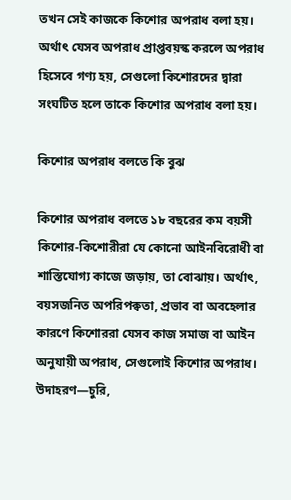তখন সেই কাজকে কিশোর অপরাধ বলা হয়। অর্থাৎ যেসব অপরাধ প্রাপ্তবয়স্ক করলে অপরাধ হিসেবে গণ্য হয়, সেগুলো কিশোরদের দ্বারা সংঘটিত হলে তাকে কিশোর অপরাধ বলা হয়।

কিশোর অপরাধ বলতে কি বুঝ

কিশোর অপরাধ বলতে ১৮ বছরের কম বয়সী কিশোর-কিশোরীরা যে কোনো আইনবিরোধী বা শাস্তিযোগ্য কাজে জড়ায়, তা বোঝায়। অর্থাৎ, বয়সজনিত অপরিপক্বতা, প্রভাব বা অবহেলার কারণে কিশোররা যেসব কাজ সমাজ বা আইন অনুযায়ী অপরাধ, সেগুলোই কিশোর অপরাধ। উদাহরণ—চুরি,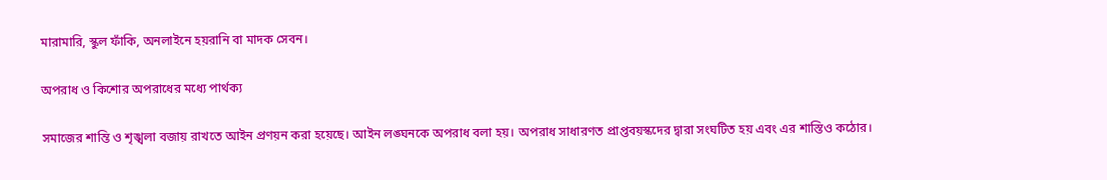মারামারি, স্কুল ফাঁকি, অনলাইনে হয়রানি বা মাদক সেবন।

অপরাধ ও কিশোর অপরাধের মধ্যে পার্থক্য

সমাজের শান্তি ও শৃঙ্খলা বজায় রাখতে আইন প্রণয়ন করা হয়েছে। আইন লঙ্ঘনকে অপরাধ বলা হয়। অপরাধ সাধারণত প্রাপ্তবয়স্কদের দ্বারা সংঘটিত হয় এবং এর শাস্তিও কঠোর।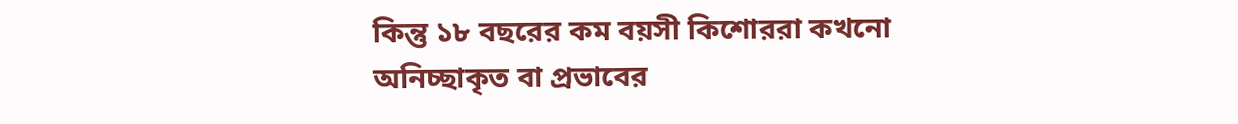কিন্তু ১৮ বছরের কম বয়সী কিশোররা কখনো অনিচ্ছাকৃত বা প্রভাবের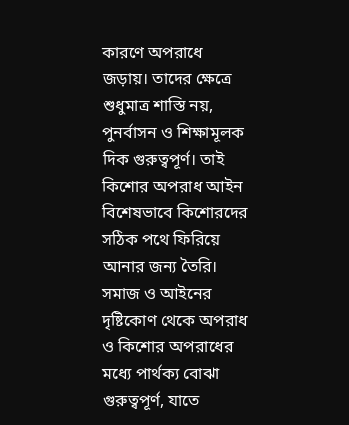কারণে অপরাধে জড়ায়। তাদের ক্ষেত্রে শুধুমাত্র শাস্তি নয়, পুনর্বাসন ও শিক্ষামূলক দিক গুরুত্বপূর্ণ। তাই কিশোর অপরাধ আইন বিশেষভাবে কিশোরদের সঠিক পথে ফিরিয়ে আনার জন্য তৈরি। সমাজ ও আইনের দৃষ্টিকোণ থেকে অপরাধ ও কিশোর অপরাধের মধ্যে পার্থক্য বোঝা গুরুত্বপূর্ণ, যাতে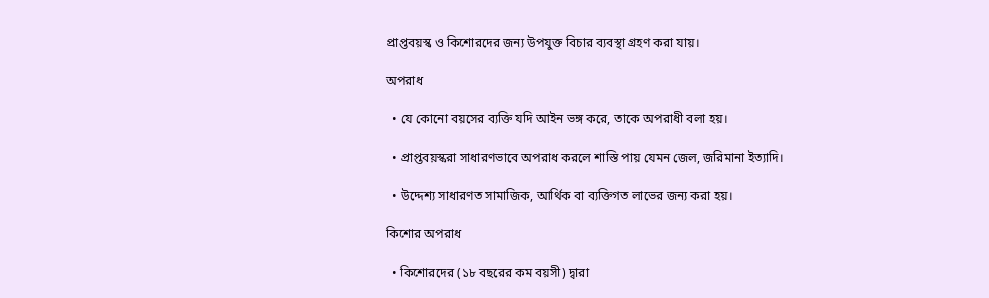প্রাপ্তবয়স্ক ও কিশোরদের জন্য উপযুক্ত বিচার ব্যবস্থা গ্রহণ করা যায়।

অপরাধ

  • যে কোনো বয়সের ব্যক্তি যদি আইন ভঙ্গ করে, তাকে অপরাধী বলা হয়।

  • প্রাপ্তবয়স্করা সাধারণভাবে অপরাধ করলে শাস্তি পায় যেমন জেল, জরিমানা ইত্যাদি।

  • উদ্দেশ্য সাধারণত সামাজিক, আর্থিক বা ব্যক্তিগত লাভের জন্য করা হয়।

কিশোর অপরাধ

  • কিশোরদের (১৮ বছরের কম বয়সী) দ্বারা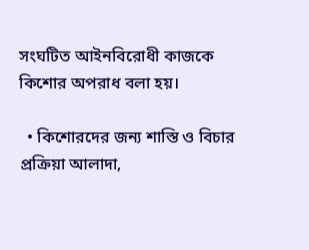সংঘটিত আইনবিরোধী কাজকে কিশোর অপরাধ বলা হয়।

  • কিশোরদের জন্য শাস্তি ও বিচার প্রক্রিয়া আলাদা,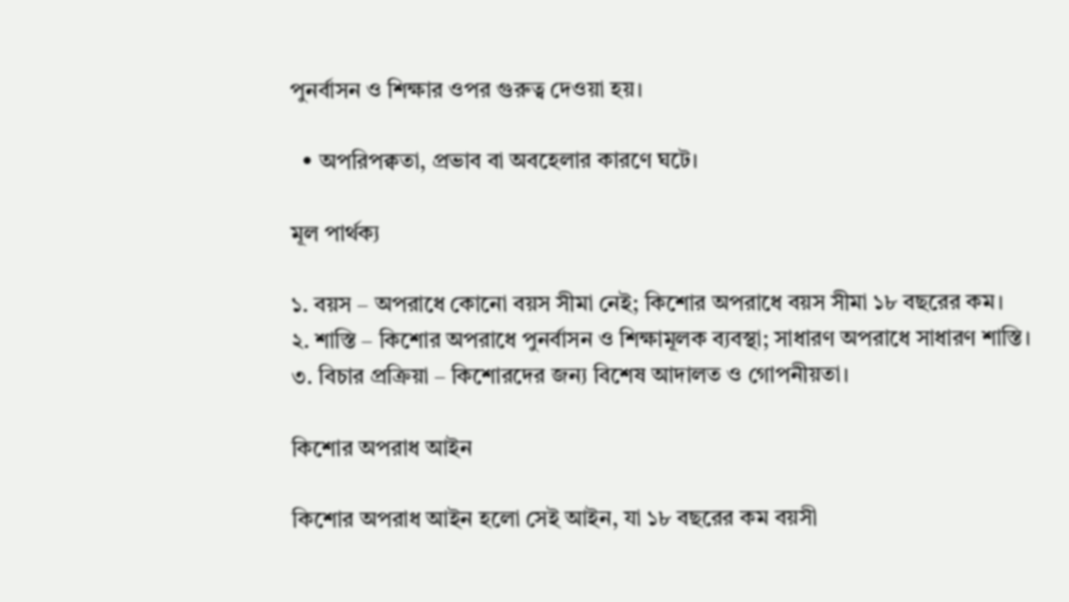পুনর্বাসন ও শিক্ষার ওপর গুরুত্ব দেওয়া হয়।

  • অপরিপক্বতা, প্রভাব বা অবহেলার কারণে ঘটে।

মূল পার্থক্য

১. বয়স – অপরাধে কোনো বয়স সীমা নেই; কিশোর অপরাধে বয়স সীমা ১৮ বছরের কম।
২. শাস্তি – কিশোর অপরাধে পুনর্বাসন ও শিক্ষামূলক ব্যবস্থা; সাধারণ অপরাধে সাধারণ শাস্তি।
৩. বিচার প্রক্রিয়া – কিশোরদের জন্য বিশেষ আদালত ও গোপনীয়তা।

কিশোর অপরাধ আইন

কিশোর অপরাধ আইন হলো সেই আইন, যা ১৮ বছরের কম বয়সী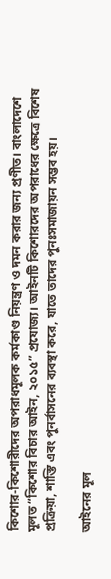কিশোর-কিশোরীদের অপরাধমূলক কর্মকাণ্ড নিয়ন্ত্রণ ও দমন করার জন্য প্রণীত। বাংলাদেশে মূলত “কিশোর বিচার আইন, ২০১৫” প্রযোজ্য। আইনটি কিশোরদের অপরাধের ক্ষেত্রে বিশেষ প্রক্রিয়া, শাস্তি এবং পুনর্বাসনের ব্যবস্থা করে, যাতে তাদের পুনঃসমাজায়ন সম্ভব হয়।

আইনের মূল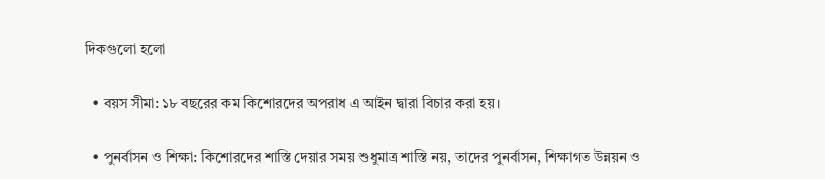দিকগুলো হলো

  • বয়স সীমা: ১৮ বছরের কম কিশোরদের অপরাধ এ আইন দ্বারা বিচার করা হয়।

  • পুনর্বাসন ও শিক্ষা: কিশোরদের শাস্তি দেয়ার সময় শুধুমাত্র শাস্তি নয়, তাদের পুনর্বাসন, শিক্ষাগত উন্নয়ন ও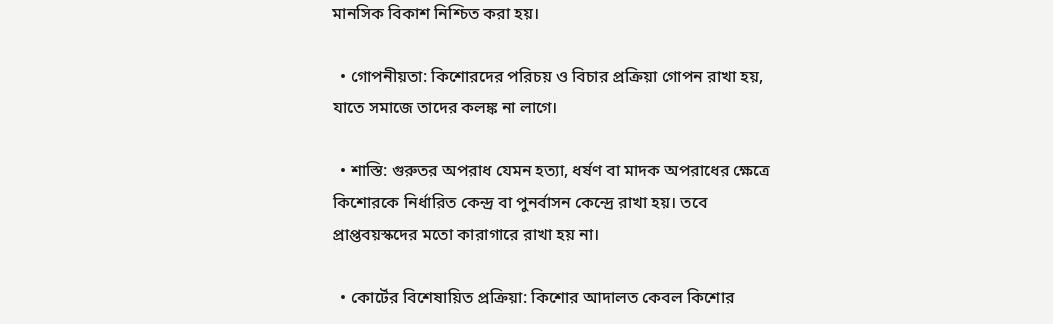মানসিক বিকাশ নিশ্চিত করা হয়।

  • গোপনীয়তা: কিশোরদের পরিচয় ও বিচার প্রক্রিয়া গোপন রাখা হয়, যাতে সমাজে তাদের কলঙ্ক না লাগে।

  • শাস্তি: গুরুতর অপরাধ যেমন হত্যা, ধর্ষণ বা মাদক অপরাধের ক্ষেত্রে কিশোরকে নির্ধারিত কেন্দ্র বা পুনর্বাসন কেন্দ্রে রাখা হয়। তবে প্রাপ্তবয়স্কদের মতো কারাগারে রাখা হয় না।

  • কোর্টের বিশেষায়িত প্রক্রিয়া: কিশোর আদালত কেবল কিশোর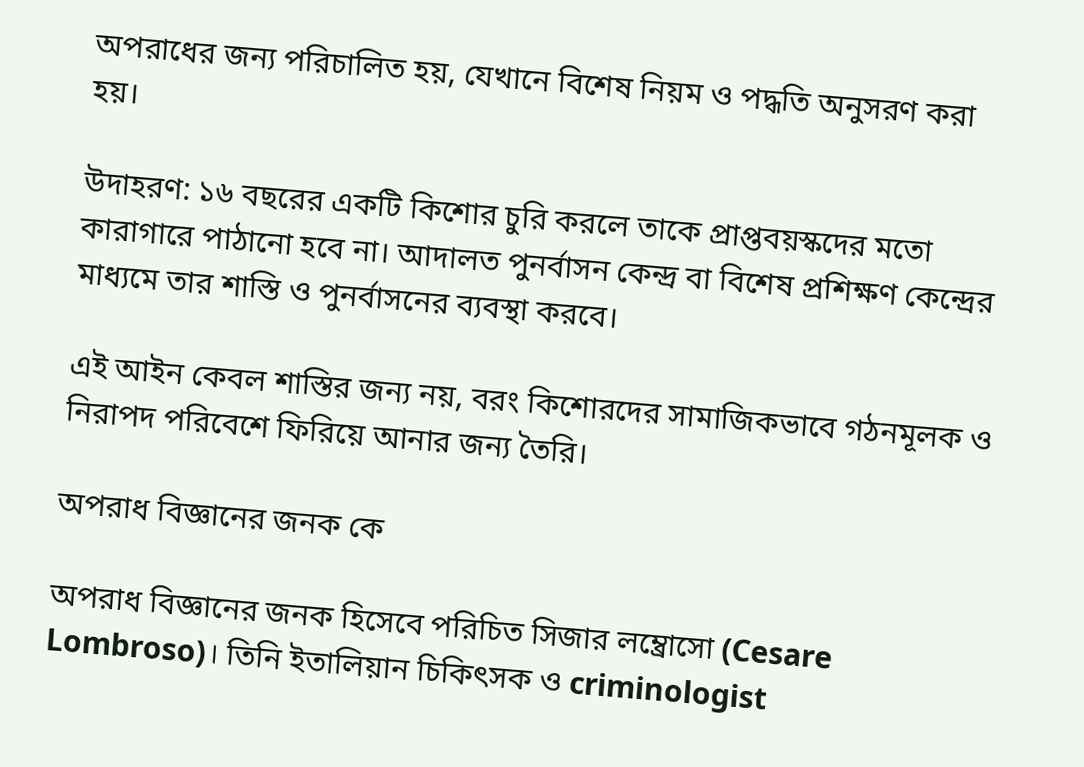অপরাধের জন্য পরিচালিত হয়, যেখানে বিশেষ নিয়ম ও পদ্ধতি অনুসরণ করা হয়।

উদাহরণ: ১৬ বছরের একটি কিশোর চুরি করলে তাকে প্রাপ্তবয়স্কদের মতো কারাগারে পাঠানো হবে না। আদালত পুনর্বাসন কেন্দ্র বা বিশেষ প্রশিক্ষণ কেন্দ্রের মাধ্যমে তার শাস্তি ও পুনর্বাসনের ব্যবস্থা করবে।

এই আইন কেবল শাস্তির জন্য নয়, বরং কিশোরদের সামাজিকভাবে গঠনমূলক ও নিরাপদ পরিবেশে ফিরিয়ে আনার জন্য তৈরি।

অপরাধ বিজ্ঞানের জনক কে

অপরাধ বিজ্ঞানের জনক হিসেবে পরিচিত সিজার লম্ব্রোসো (Cesare Lombroso)। তিনি ইতালিয়ান চিকিৎসক ও criminologist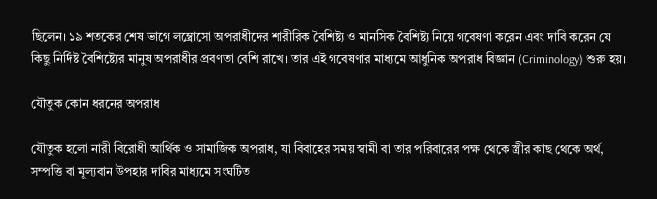ছিলেন। ১৯ শতকের শেষ ভাগে লম্ব্রোসো অপরাধীদের শারীরিক বৈশিষ্ট্য ও মানসিক বৈশিষ্ট্য নিয়ে গবেষণা করেন এবং দাবি করেন যে কিছু নির্দিষ্ট বৈশিষ্ট্যের মানুষ অপরাধীর প্রবণতা বেশি রাখে। তার এই গবেষণার মাধ্যমে আধুনিক অপরাধ বিজ্ঞান (Criminology) শুরু হয়।

যৌতুক কোন ধরনের অপরাধ

যৌতুক হলো নারী বিরোধী আর্থিক ও সামাজিক অপরাধ, যা বিবাহের সময় স্বামী বা তার পরিবারের পক্ষ থেকে স্ত্রীর কাছ থেকে অর্থ, সম্পত্তি বা মূল্যবান উপহার দাবির মাধ্যমে সংঘটিত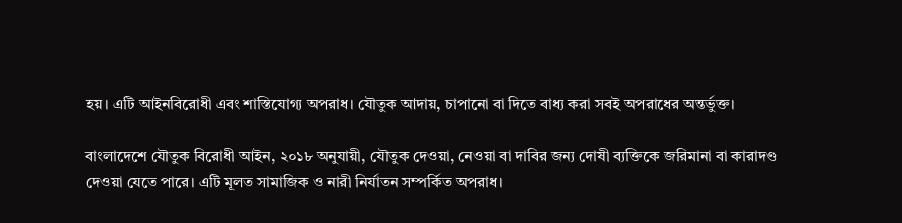হয়। এটি আইনবিরোধী এবং শাস্তিযোগ্য অপরাধ। যৌতুক আদায়, চাপানো বা দিতে বাধ্য করা সবই অপরাধের অন্তর্ভুক্ত।

বাংলাদেশে যৌতুক বিরোধী আইন, ২০১৮ অনুযায়ী, যৌতুক দেওয়া, নেওয়া বা দাবির জন্য দোষী ব্যক্তিকে জরিমানা বা কারাদণ্ড দেওয়া যেতে পারে। এটি মূলত সামাজিক ও নারী নির্যাতন সম্পর্কিত অপরাধ।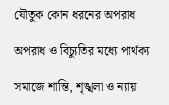যৌতুক কোন ধরনের অপরাধ

অপরাধ ও বিচ্যুতির মধ্যে পার্থক্য

সমাজে শান্তি, শৃঙ্খলা ও ন্যায়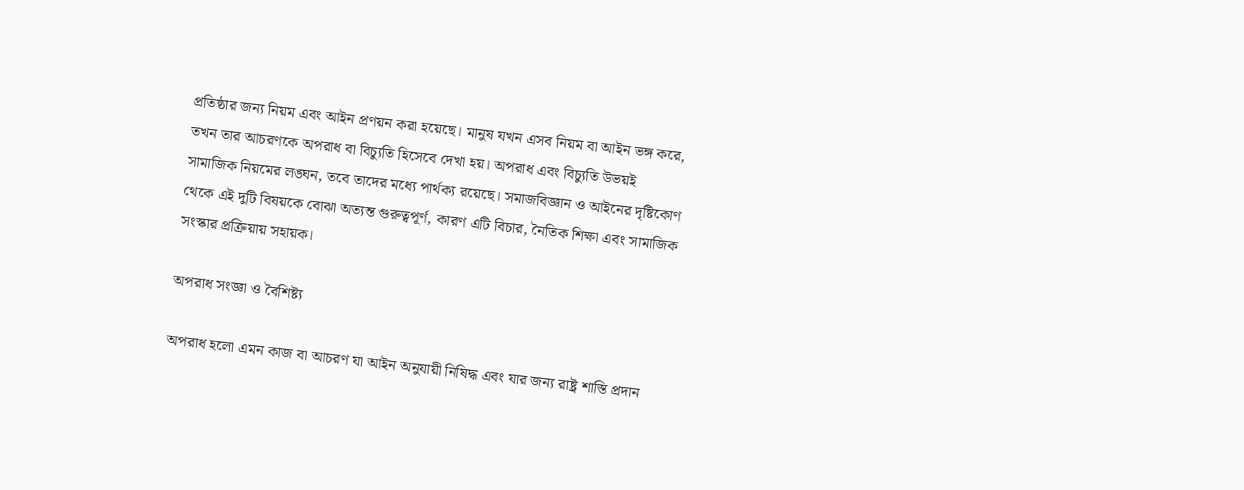প্রতিষ্ঠার জন্য নিয়ম এবং আইন প্রণয়ন করা হয়েছে। মানুষ যখন এসব নিয়ম বা আইন ভঙ্গ করে, তখন তার আচরণকে অপরাধ বা বিচ্যুতি হিসেবে দেখা হয়। অপরাধ এবং বিচ্যুতি উভয়ই সামাজিক নিয়মের লঙ্ঘন, তবে তাদের মধ্যে পার্থক্য রয়েছে। সমাজবিজ্ঞান ও আইনের দৃষ্টিকোণ থেকে এই দুটি বিষয়কে বোঝা অত্যন্ত গুরুত্বপূর্ণ, কারণ এটি বিচার, নৈতিক শিক্ষা এবং সামাজিক সংস্কার প্রক্রিয়ায় সহায়ক।

অপরাধ সংজ্ঞা ও বৈশিষ্ট্য

অপরাধ হলো এমন কাজ বা আচরণ যা আইন অনুযায়ী নিষিদ্ধ এবং যার জন্য রাষ্ট্র শাস্তি প্রদান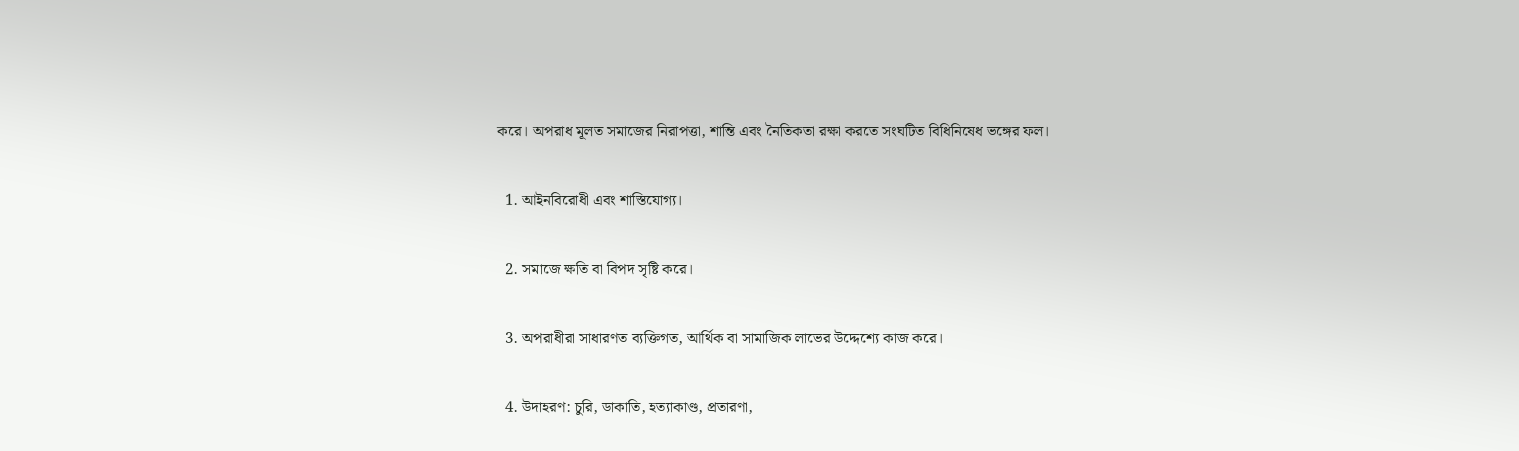করে। অপরাধ মূলত সমাজের নিরাপত্তা, শান্তি এবং নৈতিকতা রক্ষা করতে সংঘটিত বিধিনিষেধ ভঙ্গের ফল।

  1. আইনবিরোধী এবং শাস্তিযোগ্য।

  2. সমাজে ক্ষতি বা বিপদ সৃষ্টি করে।

  3. অপরাধীরা সাধারণত ব্যক্তিগত, আর্থিক বা সামাজিক লাভের উদ্দেশ্যে কাজ করে।

  4. উদাহরণ: চুরি, ডাকাতি, হত্যাকাণ্ড, প্রতারণা,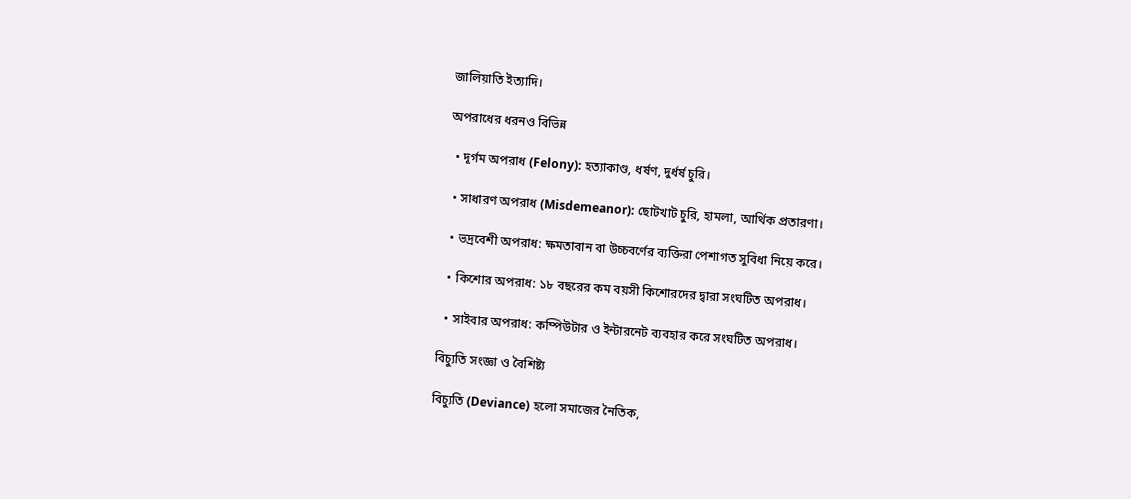জালিয়াতি ইত্যাদি।

অপরাধের ধরনও বিভিন্ন

  • দূর্গম অপরাধ (Felony): হত্যাকাণ্ড, ধর্ষণ, দুর্ধর্ষ চুরি।

  • সাধারণ অপরাধ (Misdemeanor): ছোটখাট চুরি, হামলা, আর্থিক প্রতারণা।

  • ভদ্রবেশী অপরাধ: ক্ষমতাবান বা উচ্চবর্ণের ব্যক্তিরা পেশাগত সুবিধা নিয়ে করে।

  • কিশোর অপরাধ: ১৮ বছরের কম বয়সী কিশোরদের দ্বারা সংঘটিত অপরাধ।

  • সাইবার অপরাধ: কম্পিউটার ও ইন্টারনেট ব্যবহার করে সংঘটিত অপরাধ।

বিচ্যুতি সংজ্ঞা ও বৈশিষ্ট্য

বিচ্যুতি (Deviance) হলো সমাজের নৈতিক,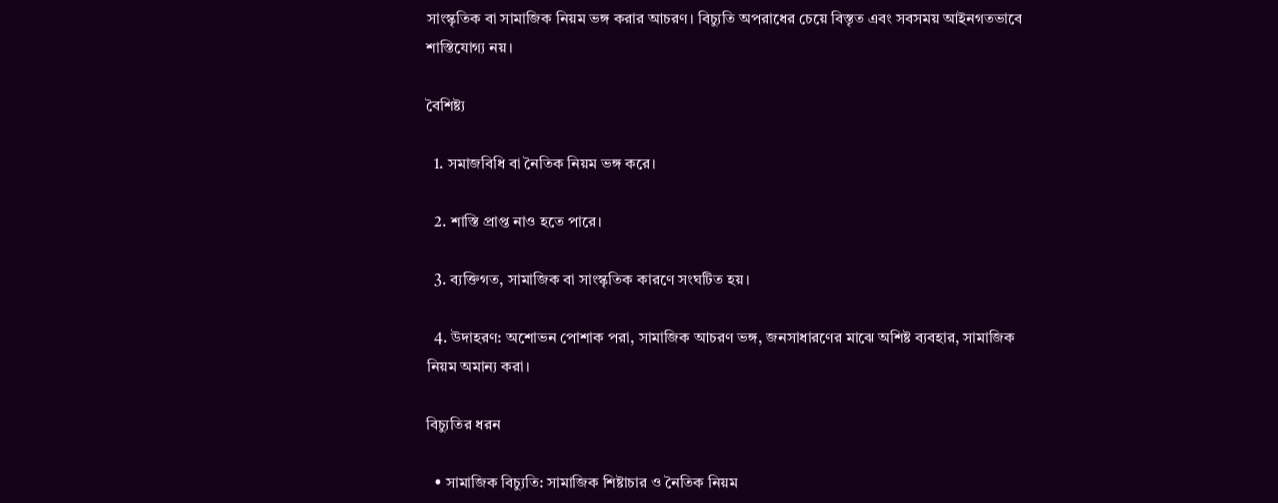সাংস্কৃতিক বা সামাজিক নিয়ম ভঙ্গ করার আচরণ। বিচ্যুতি অপরাধের চেয়ে বিস্তৃত এবং সবসময় আইনগতভাবে শাস্তিযোগ্য নয়।

বৈশিষ্ট্য

  1. সমাজবিধি বা নৈতিক নিয়ম ভঙ্গ করে।

  2. শাস্তি প্রাপ্ত নাও হতে পারে।

  3. ব্যক্তিগত, সামাজিক বা সাংস্কৃতিক কারণে সংঘটিত হয়।

  4. উদাহরণ: অশোভন পোশাক পরা, সামাজিক আচরণ ভঙ্গ, জনসাধারণের মাঝে অশিষ্ট ব্যবহার, সামাজিক নিয়ম অমান্য করা।

বিচ্যুতির ধরন

  • সামাজিক বিচ্যুতি: সামাজিক শিষ্টাচার ও নৈতিক নিয়ম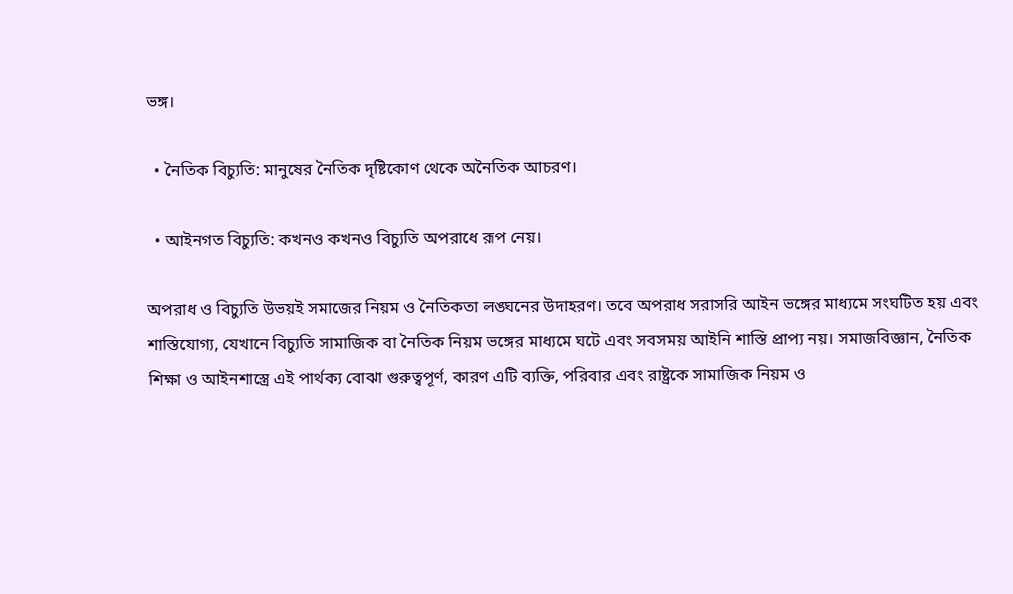ভঙ্গ।

  • নৈতিক বিচ্যুতি: মানুষের নৈতিক দৃষ্টিকোণ থেকে অনৈতিক আচরণ।

  • আইনগত বিচ্যুতি: কখনও কখনও বিচ্যুতি অপরাধে রূপ নেয়।

অপরাধ ও বিচ্যুতি উভয়ই সমাজের নিয়ম ও নৈতিকতা লঙ্ঘনের উদাহরণ। তবে অপরাধ সরাসরি আইন ভঙ্গের মাধ্যমে সংঘটিত হয় এবং শাস্তিযোগ্য, যেখানে বিচ্যুতি সামাজিক বা নৈতিক নিয়ম ভঙ্গের মাধ্যমে ঘটে এবং সবসময় আইনি শাস্তি প্রাপ্য নয়। সমাজবিজ্ঞান, নৈতিক শিক্ষা ও আইনশাস্ত্রে এই পার্থক্য বোঝা গুরুত্বপূর্ণ, কারণ এটি ব্যক্তি, পরিবার এবং রাষ্ট্রকে সামাজিক নিয়ম ও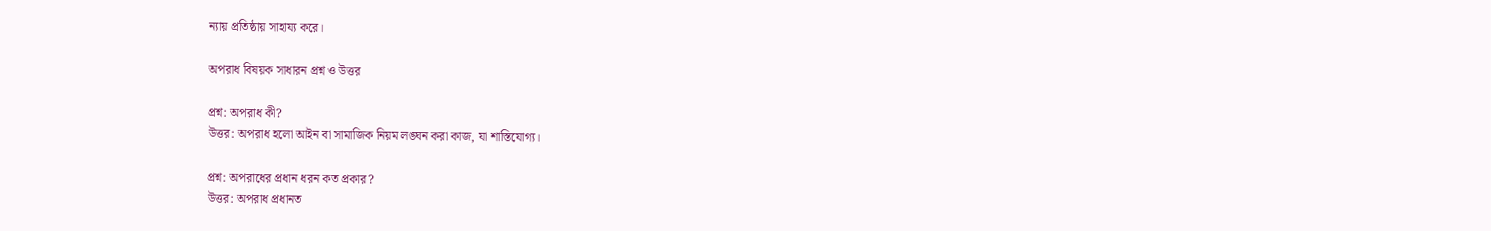ন্যায় প্রতিষ্ঠায় সাহায্য করে।

অপরাধ বিষয়ক সাধারন প্রশ্ন ও উত্তর

প্রশ্ন: অপরাধ কী?
উত্তর: অপরাধ হলো আইন বা সামাজিক নিয়ম লঙ্ঘন করা কাজ, যা শাস্তিযোগ্য।

প্রশ্ন: অপরাধের প্রধান ধরন কত প্রকার?
উত্তর: অপরাধ প্রধানত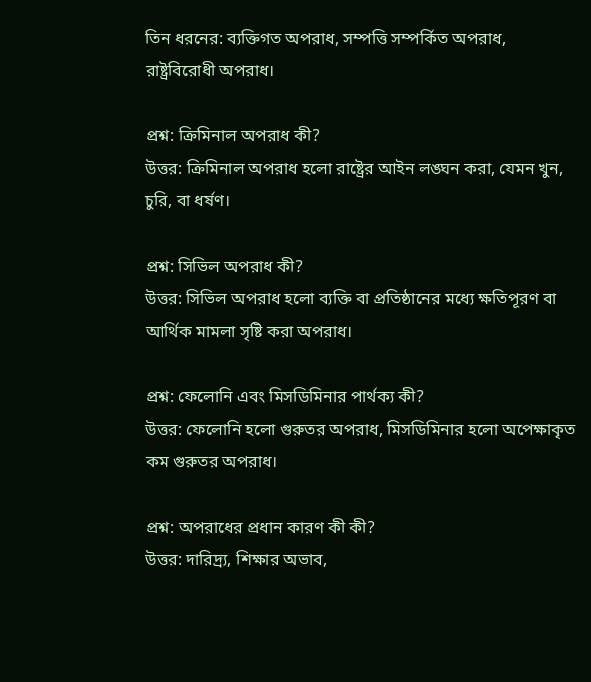তিন ধরনের: ব্যক্তিগত অপরাধ, সম্পত্তি সম্পর্কিত অপরাধ, রাষ্ট্রবিরোধী অপরাধ।

প্রশ্ন: ক্রিমিনাল অপরাধ কী?
উত্তর: ক্রিমিনাল অপরাধ হলো রাষ্ট্রের আইন লঙ্ঘন করা, যেমন খুন, চুরি, বা ধর্ষণ।

প্রশ্ন: সিভিল অপরাধ কী?
উত্তর: সিভিল অপরাধ হলো ব্যক্তি বা প্রতিষ্ঠানের মধ্যে ক্ষতিপূরণ বা আর্থিক মামলা সৃষ্টি করা অপরাধ।

প্রশ্ন: ফেলোনি এবং মিসডিমিনার পার্থক্য কী?
উত্তর: ফেলোনি হলো গুরুতর অপরাধ, মিসডিমিনার হলো অপেক্ষাকৃত কম গুরুতর অপরাধ।

প্রশ্ন: অপরাধের প্রধান কারণ কী কী?
উত্তর: দারিদ্র্য, শিক্ষার অভাব,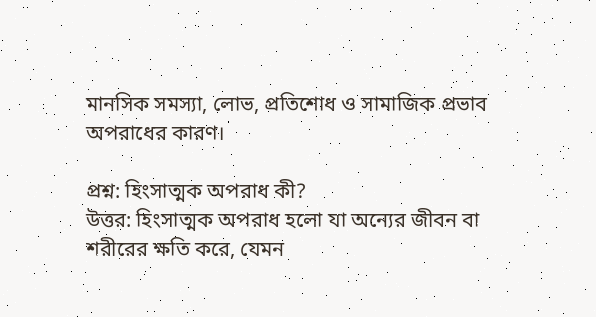মানসিক সমস্যা, লোভ, প্রতিশোধ ও সামাজিক প্রভাব অপরাধের কারণ।

প্রশ্ন: হিংসাত্মক অপরাধ কী?
উত্তর: হিংসাত্মক অপরাধ হলো যা অন্যের জীবন বা শরীরের ক্ষতি করে, যেমন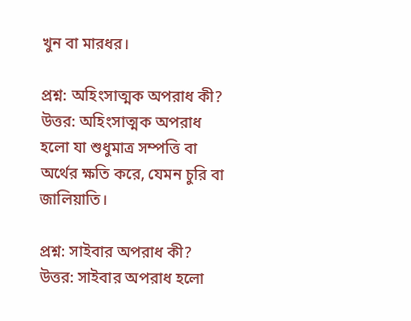খুন বা মারধর।

প্রশ্ন: অহিংসাত্মক অপরাধ কী?
উত্তর: অহিংসাত্মক অপরাধ হলো যা শুধুমাত্র সম্পত্তি বা অর্থের ক্ষতি করে, যেমন চুরি বা জালিয়াতি।

প্রশ্ন: সাইবার অপরাধ কী?
উত্তর: সাইবার অপরাধ হলো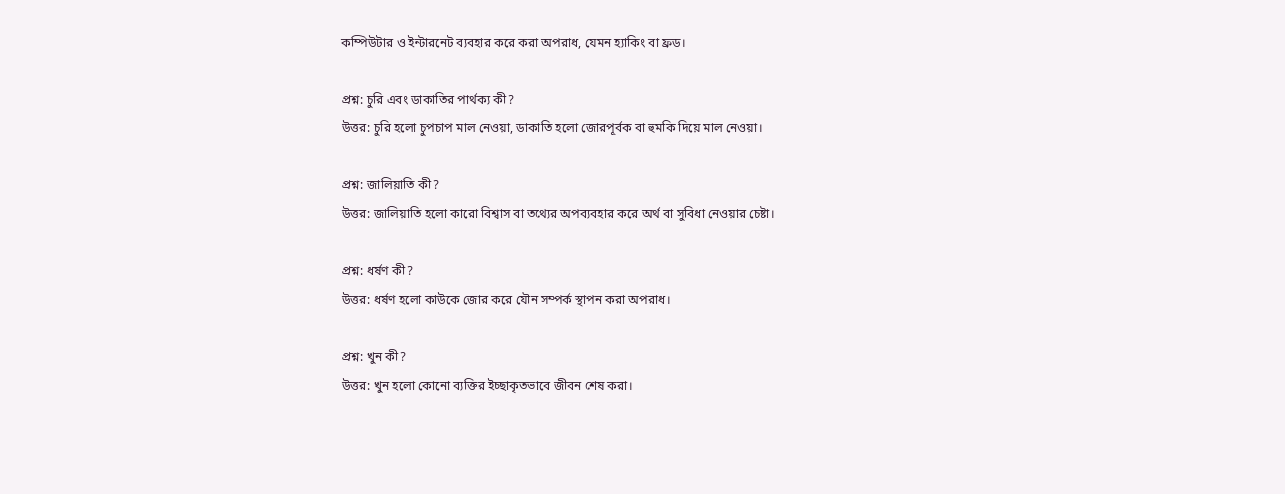কম্পিউটার ও ইন্টারনেট ব্যবহার করে করা অপরাধ, যেমন হ্যাকিং বা ফ্রড।

প্রশ্ন: চুরি এবং ডাকাতির পার্থক্য কী?
উত্তর: চুরি হলো চুপচাপ মাল নেওয়া, ডাকাতি হলো জোরপূর্বক বা হুমকি দিয়ে মাল নেওয়া।

প্রশ্ন: জালিয়াতি কী?
উত্তর: জালিয়াতি হলো কারো বিশ্বাস বা তথ্যের অপব্যবহার করে অর্থ বা সুবিধা নেওয়ার চেষ্টা।

প্রশ্ন: ধর্ষণ কী?
উত্তর: ধর্ষণ হলো কাউকে জোর করে যৌন সম্পর্ক স্থাপন করা অপরাধ।

প্রশ্ন: খুন কী?
উত্তর: খুন হলো কোনো ব্যক্তির ইচ্ছাকৃতভাবে জীবন শেষ করা।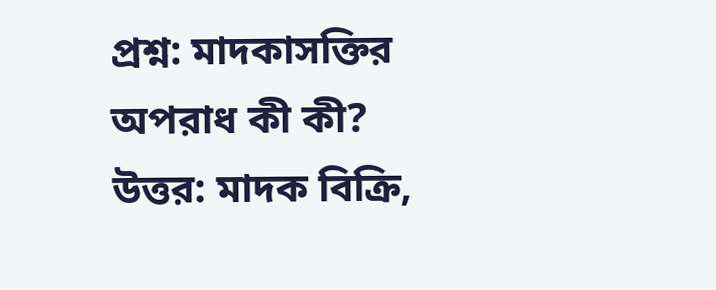প্রশ্ন: মাদকাসক্তির অপরাধ কী কী?
উত্তর: মাদক বিক্রি,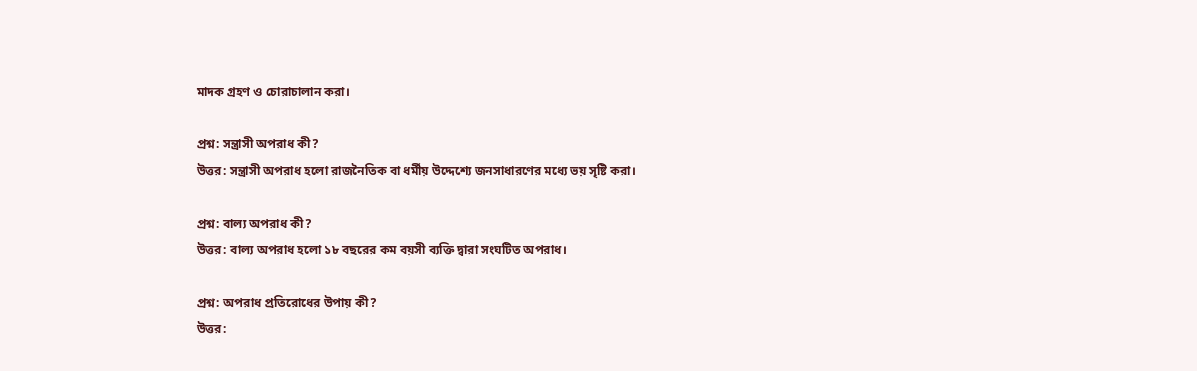মাদক গ্রহণ ও চোরাচালান করা।

প্রশ্ন: সন্ত্রাসী অপরাধ কী?
উত্তর: সন্ত্রাসী অপরাধ হলো রাজনৈতিক বা ধর্মীয় উদ্দেশ্যে জনসাধারণের মধ্যে ভয় সৃষ্টি করা।

প্রশ্ন: বাল্য অপরাধ কী?
উত্তর: বাল্য অপরাধ হলো ১৮ বছরের কম বয়সী ব্যক্তি দ্বারা সংঘটিত অপরাধ।

প্রশ্ন: অপরাধ প্রতিরোধের উপায় কী?
উত্তর: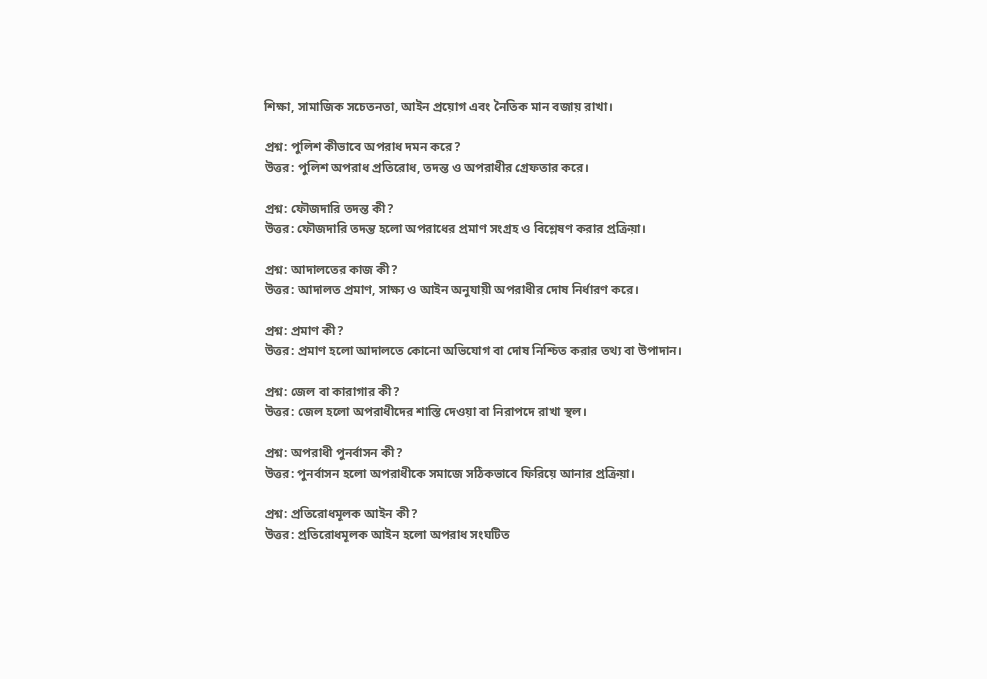শিক্ষা, সামাজিক সচেতনতা, আইন প্রয়োগ এবং নৈতিক মান বজায় রাখা।

প্রশ্ন: পুলিশ কীভাবে অপরাধ দমন করে?
উত্তর: পুলিশ অপরাধ প্রতিরোধ, তদন্ত ও অপরাধীর গ্রেফতার করে।

প্রশ্ন: ফৌজদারি তদন্ত কী?
উত্তর: ফৌজদারি তদন্ত হলো অপরাধের প্রমাণ সংগ্রহ ও বিশ্লেষণ করার প্রক্রিয়া।

প্রশ্ন: আদালতের কাজ কী?
উত্তর: আদালত প্রমাণ, সাক্ষ্য ও আইন অনুযায়ী অপরাধীর দোষ নির্ধারণ করে।

প্রশ্ন: প্রমাণ কী?
উত্তর: প্রমাণ হলো আদালতে কোনো অভিযোগ বা দোষ নিশ্চিত করার তথ্য বা উপাদান।

প্রশ্ন: জেল বা কারাগার কী?
উত্তর: জেল হলো অপরাধীদের শাস্তি দেওয়া বা নিরাপদে রাখা স্থল।

প্রশ্ন: অপরাধী পুনর্বাসন কী?
উত্তর: পুনর্বাসন হলো অপরাধীকে সমাজে সঠিকভাবে ফিরিয়ে আনার প্রক্রিয়া।

প্রশ্ন: প্রতিরোধমূলক আইন কী?
উত্তর: প্রতিরোধমূলক আইন হলো অপরাধ সংঘটিত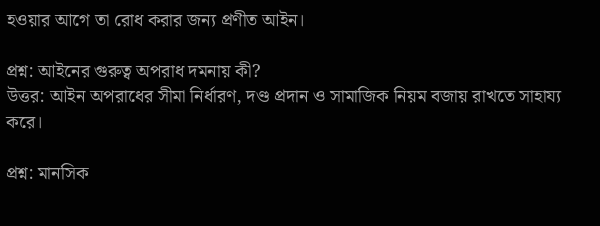হওয়ার আগে তা রোধ করার জন্য প্রণীত আইন।

প্রশ্ন: আইনের গুরুত্ব অপরাধ দমনায় কী?
উত্তর: আইন অপরাধের সীমা নির্ধারণ, দণ্ড প্রদান ও সামাজিক নিয়ম বজায় রাখতে সাহায্য করে।

প্রশ্ন: মানসিক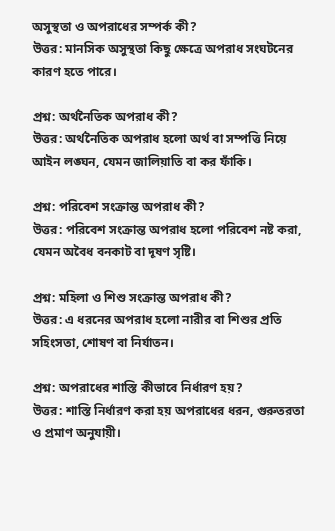অসুস্থতা ও অপরাধের সম্পর্ক কী?
উত্তর: মানসিক অসুস্থতা কিছু ক্ষেত্রে অপরাধ সংঘটনের কারণ হতে পারে।

প্রশ্ন: অর্থনৈতিক অপরাধ কী?
উত্তর: অর্থনৈতিক অপরাধ হলো অর্থ বা সম্পত্তি নিয়ে আইন লঙ্ঘন, যেমন জালিয়াতি বা কর ফাঁকি।

প্রশ্ন: পরিবেশ সংক্রান্ত অপরাধ কী?
উত্তর: পরিবেশ সংক্রান্ত অপরাধ হলো পরিবেশ নষ্ট করা, যেমন অবৈধ বনকাট বা দূষণ সৃষ্টি।

প্রশ্ন: মহিলা ও শিশু সংক্রান্ত অপরাধ কী?
উত্তর: এ ধরনের অপরাধ হলো নারীর বা শিশুর প্রতি সহিংসতা, শোষণ বা নির্যাতন।

প্রশ্ন: অপরাধের শাস্তি কীভাবে নির্ধারণ হয়?
উত্তর: শাস্তি নির্ধারণ করা হয় অপরাধের ধরন, গুরুতরতা ও প্রমাণ অনুযায়ী।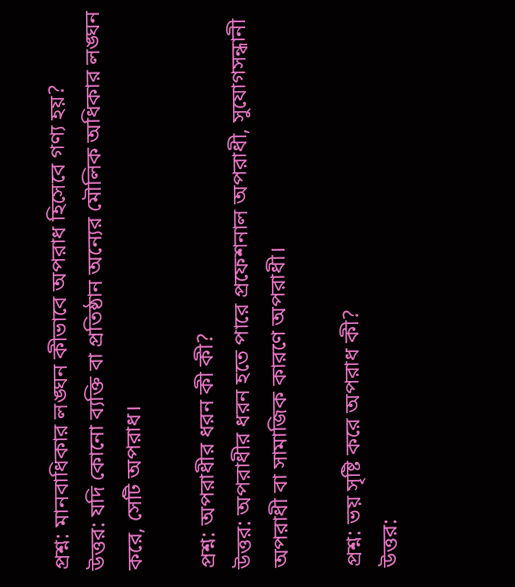প্রশ্ন: মানবাধিকার লঙ্ঘন কীভাবে অপরাধ হিসেবে গণ্য হয়?
উত্তর: যদি কোনো ব্যক্তি বা প্রতিষ্ঠান অন্যের মৌলিক অধিকার লঙ্ঘন করে, সেটি অপরাধ।

প্রশ্ন: অপরাধীর ধরন কী কী?
উত্তর: অপরাধীর ধরন হতে পারে প্রফেশনাল অপরাধী, সুযোগসন্ধানী অপরাধী বা সামাজিক কারণে অপরাধী।

প্রশ্ন: ভয় সৃষ্টি করে অপরাধ কী?
উত্তর: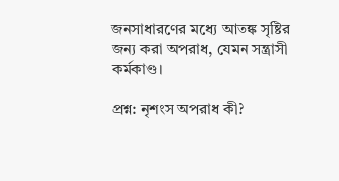জনসাধারণের মধ্যে আতঙ্ক সৃষ্টির জন্য করা অপরাধ, যেমন সন্ত্রাসী কর্মকাণ্ড।

প্রশ্ন: নৃশংস অপরাধ কী?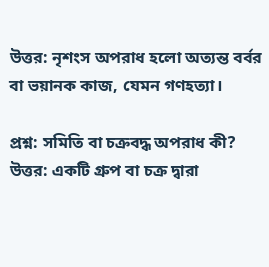উত্তর: নৃশংস অপরাধ হলো অত্যন্ত বর্বর বা ভয়ানক কাজ, যেমন গণহত্যা।

প্রশ্ন: সমিতি বা চক্রবদ্ধ অপরাধ কী?
উত্তর: একটি গ্রুপ বা চক্র দ্বারা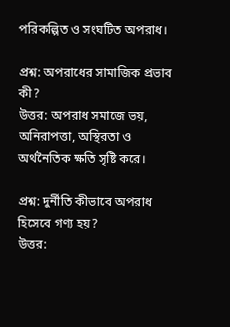পরিকল্পিত ও সংঘটিত অপরাধ।

প্রশ্ন: অপরাধের সামাজিক প্রভাব কী?
উত্তর: অপরাধ সমাজে ভয়, অনিরাপত্তা, অস্থিরতা ও অর্থনৈতিক ক্ষতি সৃষ্টি করে।

প্রশ্ন: দুর্নীতি কীভাবে অপরাধ হিসেবে গণ্য হয়?
উত্তর: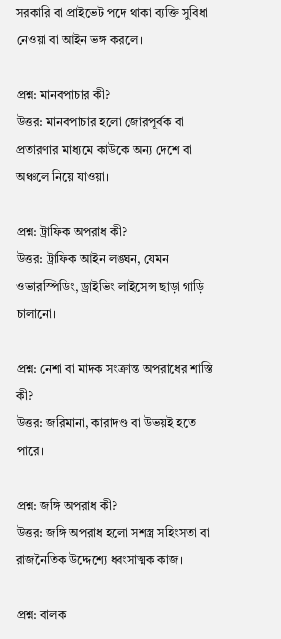সরকারি বা প্রাইভেট পদে থাকা ব্যক্তি সুবিধা নেওয়া বা আইন ভঙ্গ করলে।

প্রশ্ন: মানবপাচার কী?
উত্তর: মানবপাচার হলো জোরপূর্বক বা প্রতারণার মাধ্যমে কাউকে অন্য দেশে বা অঞ্চলে নিয়ে যাওয়া।

প্রশ্ন: ট্রাফিক অপরাধ কী?
উত্তর: ট্রাফিক আইন লঙ্ঘন, যেমন ওভারস্পিডিং, ড্রাইভিং লাইসেন্স ছাড়া গাড়ি চালানো।

প্রশ্ন: নেশা বা মাদক সংক্রান্ত অপরাধের শাস্তি কী?
উত্তর: জরিমানা, কারাদণ্ড বা উভয়ই হতে পারে।

প্রশ্ন: জঙ্গি অপরাধ কী?
উত্তর: জঙ্গি অপরাধ হলো সশস্ত্র সহিংসতা বা রাজনৈতিক উদ্দেশ্যে ধ্বংসাত্মক কাজ।

প্রশ্ন: বালক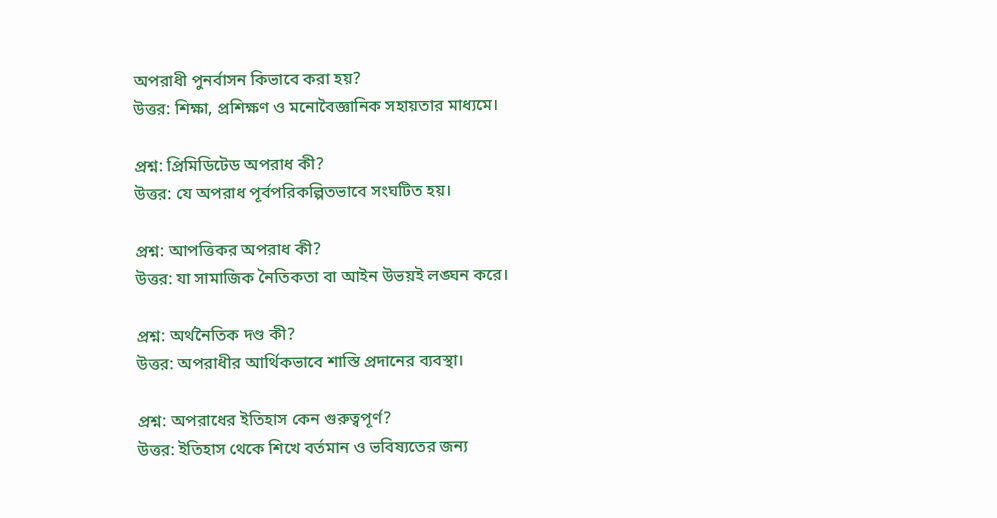অপরাধী পুনর্বাসন কিভাবে করা হয়?
উত্তর: শিক্ষা, প্রশিক্ষণ ও মনোবৈজ্ঞানিক সহায়তার মাধ্যমে।

প্রশ্ন: প্রিমিডিটেড অপরাধ কী?
উত্তর: যে অপরাধ পূর্বপরিকল্পিতভাবে সংঘটিত হয়।

প্রশ্ন: আপত্তিকর অপরাধ কী?
উত্তর: যা সামাজিক নৈতিকতা বা আইন উভয়ই লঙ্ঘন করে।

প্রশ্ন: অর্থনৈতিক দণ্ড কী?
উত্তর: অপরাধীর আর্থিকভাবে শাস্তি প্রদানের ব্যবস্থা।

প্রশ্ন: অপরাধের ইতিহাস কেন গুরুত্বপূর্ণ?
উত্তর: ইতিহাস থেকে শিখে বর্তমান ও ভবিষ্যতের জন্য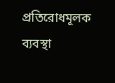প্রতিরোধমূলক ব্যবস্থা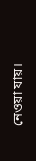নেওয়া যায়।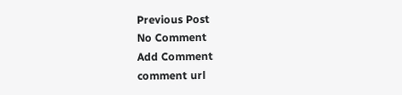Previous Post
No Comment
Add Comment
comment url